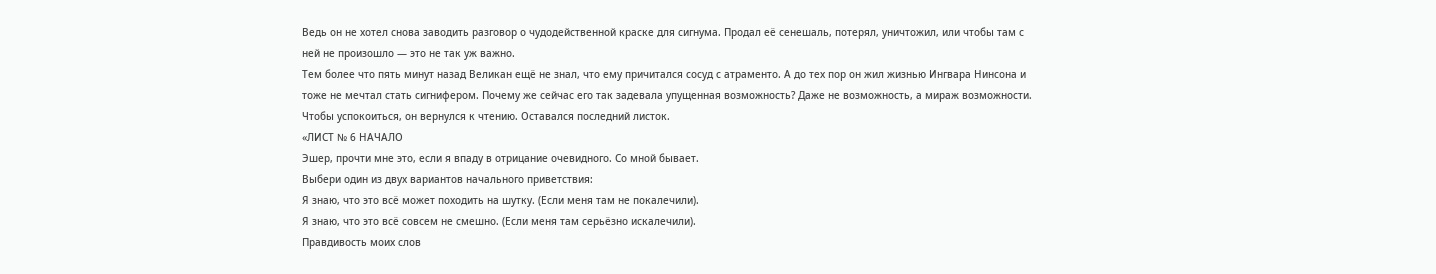Ведь он не хотел снова заводить разговор о чудодейственной краске для сигнума. Продал её сенешаль, потерял, уничтожил, или чтобы там с ней не произошло — это не так уж важно.
Тем более что пять минут назад Великан ещё не знал, что ему причитался сосуд с атраменто. А до тех пор он жил жизнью Ингвара Нинсона и тоже не мечтал стать сигнифером. Почему же сейчас его так задевала упущенная возможность? Даже не возможность, а мираж возможности.
Чтобы успокоиться, он вернулся к чтению. Оставался последний листок.
«ЛИСТ № 6 НАЧАЛО
Эшер, прочти мне это, если я впаду в отрицание очевидного. Со мной бывает.
Выбери один из двух вариантов начального приветствия:
Я знаю, что это всё может походить на шутку. (Если меня там не покалечили).
Я знаю, что это всё совсем не смешно. (Если меня там серьёзно искалечили).
Правдивость моих слов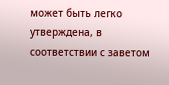может быть легко утверждена, в соответствии с заветом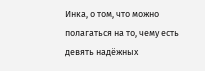Инка, о том, что можно полагаться на то, чему есть девять надёжных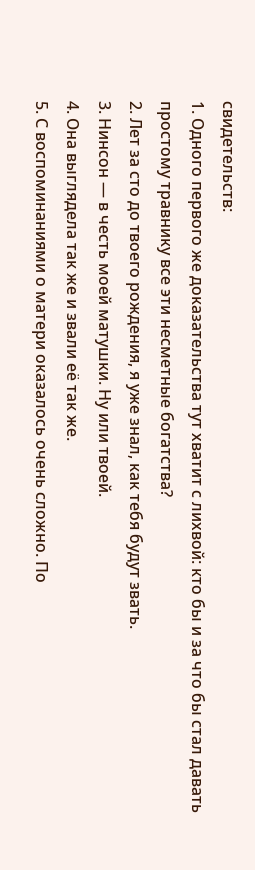свидетельств:
1. Одного первого же доказательства тут хватит с лихвой: кто бы и за что бы стал давать простому травнику все эти несметные богатства?
2. Лет за сто до твоего рождения, я уже знал, как тебя будут звать.
3. Нинсон — в честь моей матушки. Ну или твоей.
4. Она выглядела так же и звали её так же.
5. С воспоминаниями о матери оказалось очень сложно. По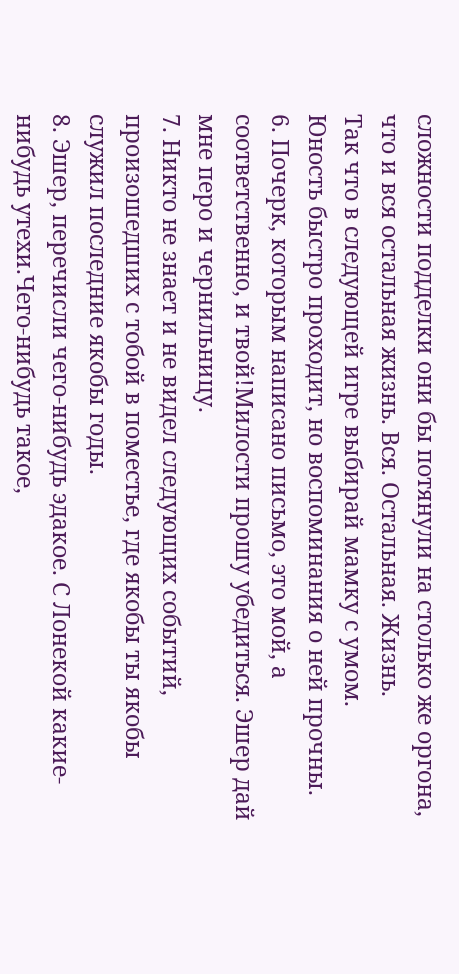сложности подделки они бы потянули на столько же оргона, что и вся остальная жизнь. Вся. Остальная. Жизнь.
Так что в следующей игре выбирай мамку с умом.
Юность быстро проходит, но воспоминания о ней прочны.
6. Почерк, которым написано письмо, это мой, а соответственно, и твой!Милости прошу убедиться. Эшер дай мне перо и чернильницу.
7. Никто не знает и не видел следующих событий, произошедших с тобой в поместье, где якобы ты якобы служил последние якобы годы.
8. Эшер, перечисли чего-нибудь эдакое. С Лонекой какие-нибудь утехи.Чего-нибудь такое,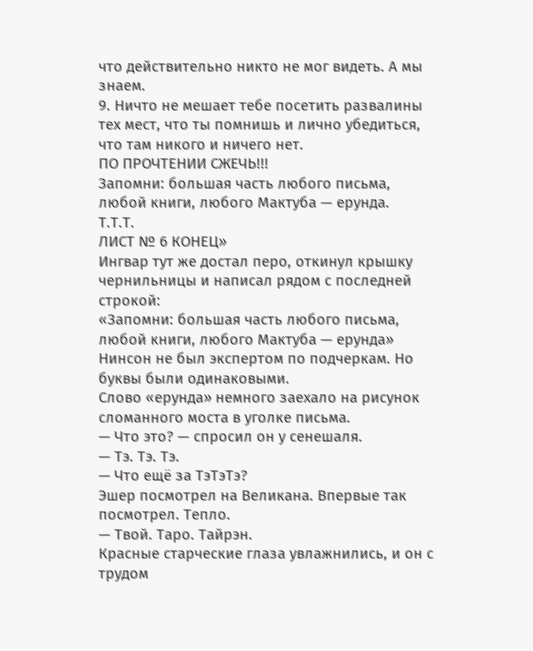что действительно никто не мог видеть. А мы знаем.
9. Ничто не мешает тебе посетить развалины тех мест, что ты помнишь и лично убедиться, что там никого и ничего нет.
ПО ПРОЧТЕНИИ СЖЕЧЬ!!!
Запомни: большая часть любого письма, любой книги, любого Мактуба — ерунда.
Т.Т.Т.
ЛИСТ № 6 КОНЕЦ»
Ингвар тут же достал перо, откинул крышку чернильницы и написал рядом с последней строкой:
«Запомни: большая часть любого письма, любой книги, любого Мактуба — ерунда»
Нинсон не был экспертом по подчеркам. Но буквы были одинаковыми.
Слово «ерунда» немного заехало на рисунок сломанного моста в уголке письма.
— Что это? — спросил он у сенешаля.
— Тэ. Тэ. Тэ.
— Что ещё за ТэТэТэ?
Эшер посмотрел на Великана. Впервые так посмотрел. Тепло.
— Твой. Таро. Тайрэн.
Красные старческие глаза увлажнились, и он с трудом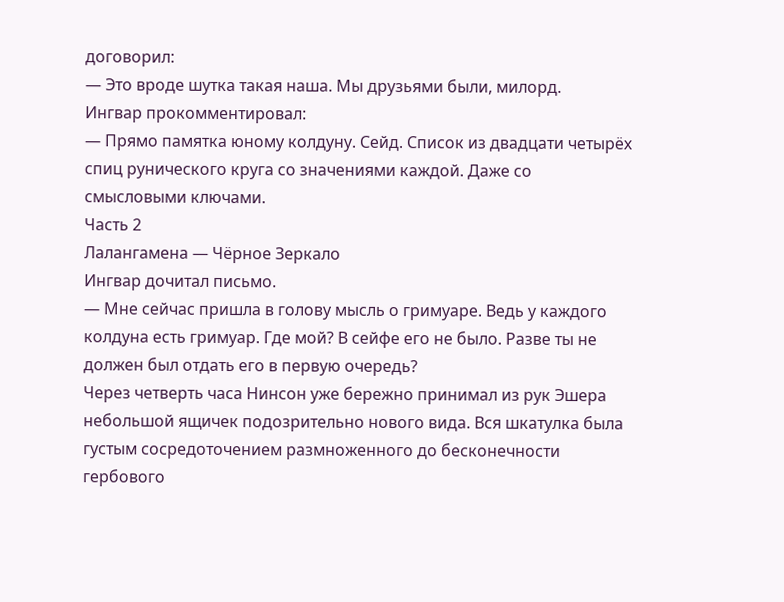договорил:
— Это вроде шутка такая наша. Мы друзьями были, милорд.
Ингвар прокомментировал:
— Прямо памятка юному колдуну. Сейд. Список из двадцати четырёх спиц рунического круга со значениями каждой. Даже со смысловыми ключами.
Часть 2
Лалангамена — Чёрное Зеркало
Ингвар дочитал письмо.
— Мне сейчас пришла в голову мысль о гримуаре. Ведь у каждого колдуна есть гримуар. Где мой? В сейфе его не было. Разве ты не должен был отдать его в первую очередь?
Через четверть часа Нинсон уже бережно принимал из рук Эшера небольшой ящичек подозрительно нового вида. Вся шкатулка была густым сосредоточением размноженного до бесконечности гербового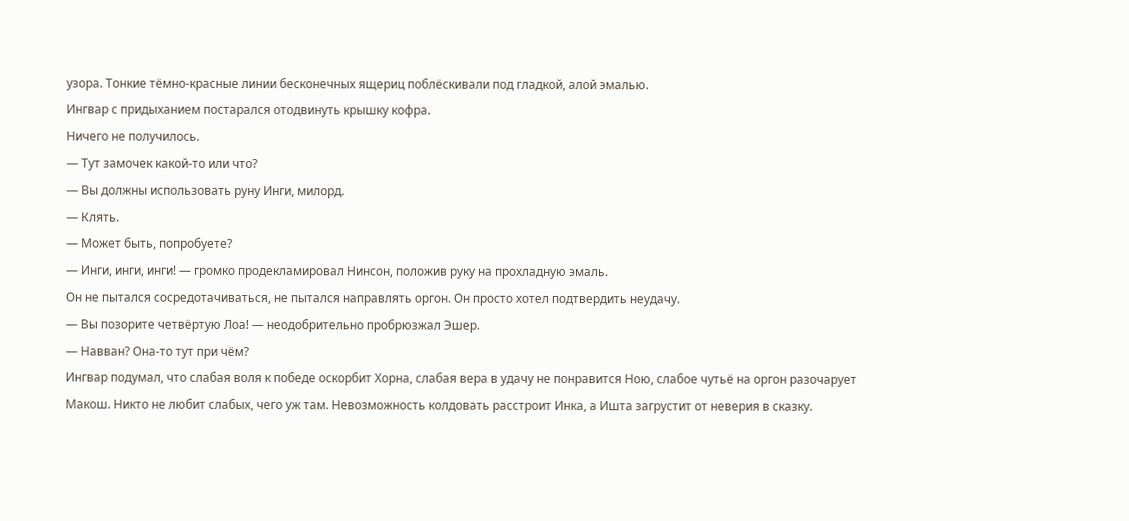узора. Тонкие тёмно-красные линии бесконечных ящериц поблёскивали под гладкой, алой эмалью.
Ингвар с придыханием постарался отодвинуть крышку кофра.
Ничего не получилось.
— Тут замочек какой-то или что?
— Вы должны использовать руну Инги, милорд.
— Клять.
— Может быть, попробуете?
— Инги, инги, инги! — громко продекламировал Нинсон, положив руку на прохладную эмаль.
Он не пытался сосредотачиваться, не пытался направлять оргон. Он просто хотел подтвердить неудачу.
— Вы позорите четвёртую Лоа! — неодобрительно пробрюзжал Эшер.
— Навван? Она-то тут при чём?
Ингвар подумал, что слабая воля к победе оскорбит Хорна, слабая вера в удачу не понравится Ною, слабое чутьё на оргон разочарует Макош. Никто не любит слабых, чего уж там. Невозможность колдовать расстроит Инка, а Ишта загрустит от неверия в сказку.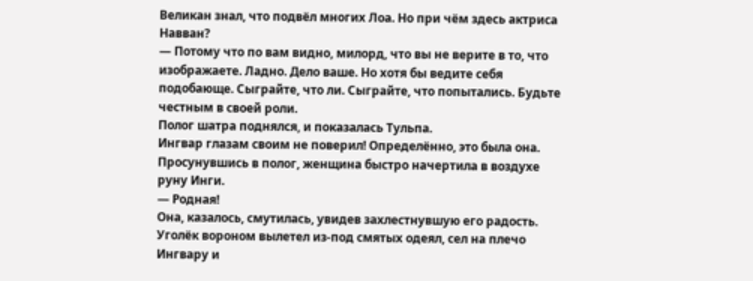Великан знал, что подвёл многих Лоа. Но при чём здесь актриса Навван?
— Потому что по вам видно, милорд, что вы не верите в то, что изображаете. Ладно. Дело ваше. Но хотя бы ведите себя подобающе. Сыграйте, что ли. Сыграйте, что попытались. Будьте честным в своей роли.
Полог шатра поднялся, и показалась Тульпа.
Ингвар глазам своим не поверил! Определённо, это была она.
Просунувшись в полог, женщина быстро начертила в воздухе руну Инги.
— Родная!
Она, казалось, смутилась, увидев захлестнувшую его радость.
Уголёк вороном вылетел из-под смятых одеял, сел на плечо Ингвару и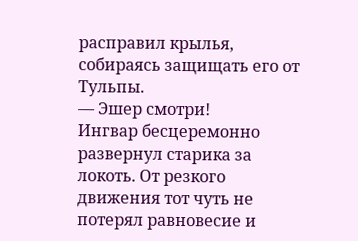расправил крылья, собираясь защищать его от Тульпы.
— Эшер смотри!
Ингвар бесцеремонно развернул старика за локоть. От резкого движения тот чуть не потерял равновесие и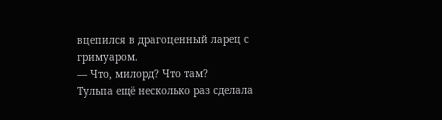вцепился в драгоценный ларец с гримуаром.
— Что, милорд? Что там?
Тульпа ещё несколько раз сделала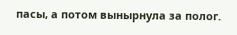пасы, а потом вынырнула за полог.